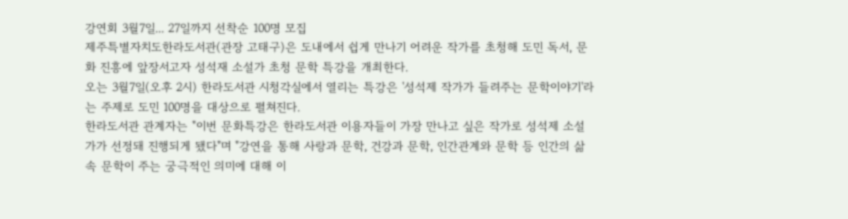강연회 3월7일... 27일까지 선착순 100명 모집
제주특별자치도한라도서관(관장 고태구)은 도내에서 쉽게 만나기 어려운 작가를 초청해 도민 독서, 문화 진흥에 앞장서고자 성석재 소설가 초청 문학 특강을 개최한다.
오는 3월7일(오후 2시) 한라도서관 시청각실에서 열리는 특강은 '성석제 작가가 들려주는 문학이야기'라는 주제로 도민 100명을 대상으로 펼쳐진다.
한라도서관 관계자는 "이번 문화특강은 한라도서관 이용자들이 가장 만나고 싶은 작가로 성석제 소설가가 선정돼 진행되게 됐다"며 "강연을 통해 사랑과 문학, 건강과 문학, 인간관계와 문학 등 인간의 삶 속 문학이 주는 궁극적인 의미에 대해 이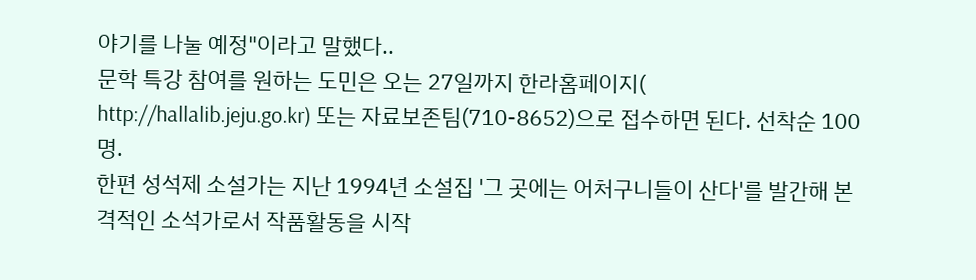야기를 나눌 예정"이라고 말했다..
문학 특강 참여를 원하는 도민은 오는 27일까지 한라홈페이지(
http://hallalib.jeju.go.kr) 또는 자료보존팀(710-8652)으로 접수하면 된다. 선착순 100명.
한편 성석제 소설가는 지난 1994년 소설집 '그 곳에는 어처구니들이 산다'를 발간해 본격적인 소석가로서 작품활동을 시작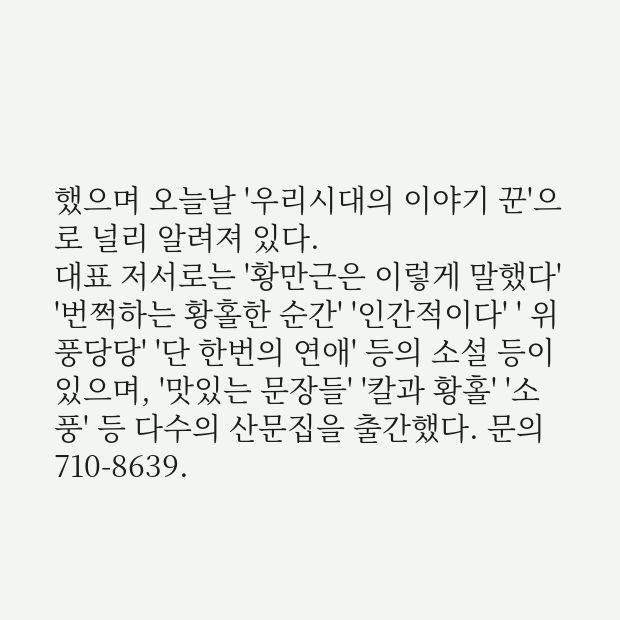했으며 오늘날 '우리시대의 이야기 꾼'으로 널리 알려져 있다.
대표 저서로는 '황만근은 이렇게 말했다' '번쩍하는 황홀한 순간' '인간적이다' ' 위풍당당' '단 한번의 연애' 등의 소설 등이 있으며, '맛있는 문장들' '칼과 황홀' '소풍' 등 다수의 산문집을 출간했다. 문의 710-8639.